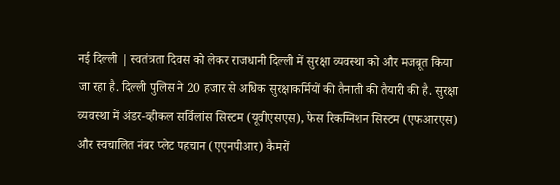नई दिल्ली | स्वतंत्रता दिवस को लेकर राजधानी दिल्ली में सुरक्षा व्यवस्था को और मजबूत किया जा रहा है. दिल्ली पुलिस ने 20 हजार से अधिक सुरक्षाकर्मियों की तैनाती की तैयारी की है. सुरक्षा व्यवस्था में अंडर-व्हीकल सर्विलांस सिस्टम (यूवीएसएस), फेस रिकग्निशन सिस्टम (एफआरएस) और स्वचालित नंबर प्लेट पहचान (एएनपीआर) कैमरों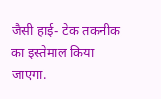जैसी हाई- टेक तकनीक का इस्तेमाल किया जाएगा.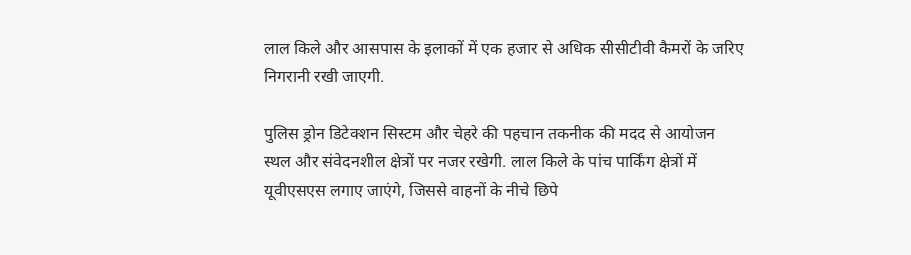लाल किले और आसपास के इलाकों में एक हजार से अधिक सीसीटीवी कैमरों के जरिए निगरानी रखी जाएगी.

पुलिस ड्रोन डिटेक्शन सिस्टम और चेहरे की पहचान तकनीक की मदद से आयोजन स्थल और संवेदनशील क्षेत्रों पर नजर रखेगी. लाल किले के पांच पार्किंग क्षेत्रों में यूवीएसएस लगाए जाएंगे, जिससे वाहनों के नीचे छिपे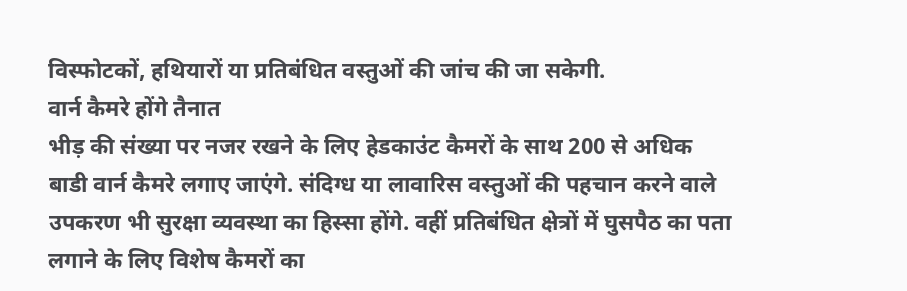विस्फोटकों, हथियारों या प्रतिबंधित वस्तुओं की जांच की जा सकेगी.
वार्न कैमरे होंगे तैनात
भीड़ की संख्या पर नजर रखने के लिए हेडकाउंट कैमरों के साथ 200 से अधिक बाडी वार्न कैमरे लगाए जाएंगे. संदिग्ध या लावारिस वस्तुओं की पहचान करने वाले उपकरण भी सुरक्षा व्यवस्था का हिस्सा होंगे. वहीं प्रतिबंधित क्षेत्रों में घुसपैठ का पता लगाने के लिए विशेष कैमरों का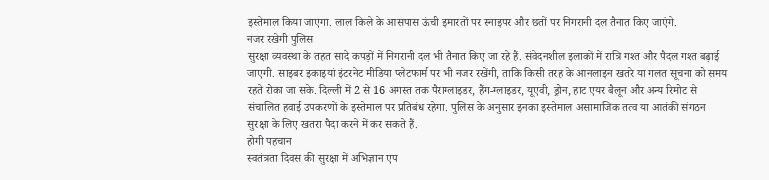इस्तेमाल किया जाएगा. लाल किले के आसपास ऊंची इमारतों पर स्नाइपर और छतों पर निगरानी दल तैनात किए जाएंगे.
नजर रखेगी पुलिस
सुरक्षा व्यवस्था के तहत सादे कपड़ों में निगरानी दल भी तैनात किए जा रहे हैं. संवेदनशील इलाकों में रात्रि गश्त और पैदल गश्त बढ़ाई जाएगी. साइबर इकाइयां इंटरनेट मीडिया प्लेटफार्म पर भी नजर रखेंगी, ताकि किसी तरह के आनलाइन खतरे या गलत सूचना को समय रहते रोका जा सके. दिल्ली में 2 से 16 अगस्त तक पैराग्लाइडर, हैंग-ग्लाइडर, यूएवी, ड्रोन, हाट एयर बैलून और अन्य रिमोट से संचालित हवाई उपकरणों के इस्तेमाल पर प्रतिबंध रहेगा. पुलिस के अनुसार इनका इस्तेमाल असामाजिक तत्व या आतंकी संगठन सुरक्षा के लिए खतरा पैदा करने में कर सकते हैं.
होगी पहचान
स्वतंत्रता दिवस की सुरक्षा में अभिज्ञान एप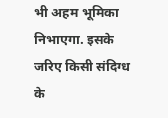भी अहम भूमिका निभाएगा. इसके जरिए किसी संदिग्ध के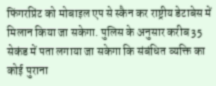फिंगरप्रिंट को मोबाइल एप से स्कैन कर राष्ट्रीय डेटाबेस में मिलान किया जा सकेगा. पुलिस के अनुसार करीब 35 सेकंड में पता लगाया जा सकेगा कि संबंधित व्यक्ति का कोई पुराना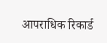आपराधिक रिकार्ड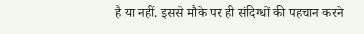है या नहीं. इससे मौके पर ही संदिग्धों की पहचान करने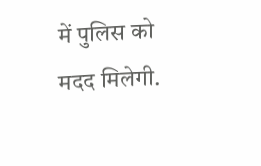में पुलिस को मदद मिलेगी.